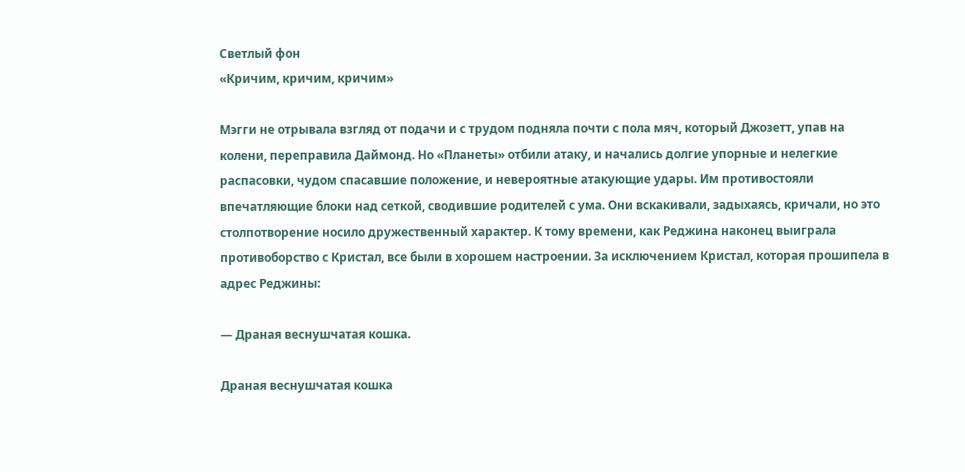Светлый фон
«Кричим, кричим, кричим»

Мэгги не отрывала взгляд от подачи и с трудом подняла почти с пола мяч, который Джозетт, упав на колени, переправила Даймонд. Но «Планеты» отбили атаку, и начались долгие упорные и нелегкие распасовки, чудом спасавшие положение, и невероятные атакующие удары. Им противостояли впечатляющие блоки над сеткой, сводившие родителей с ума. Они вскакивали, задыхаясь, кричали, но это столпотворение носило дружественный характер. К тому времени, как Реджина наконец выиграла противоборство с Кристал, все были в хорошем настроении. За исключением Кристал, которая прошипела в адрес Реджины:

— Драная веснушчатая кошка.

Драная веснушчатая кошка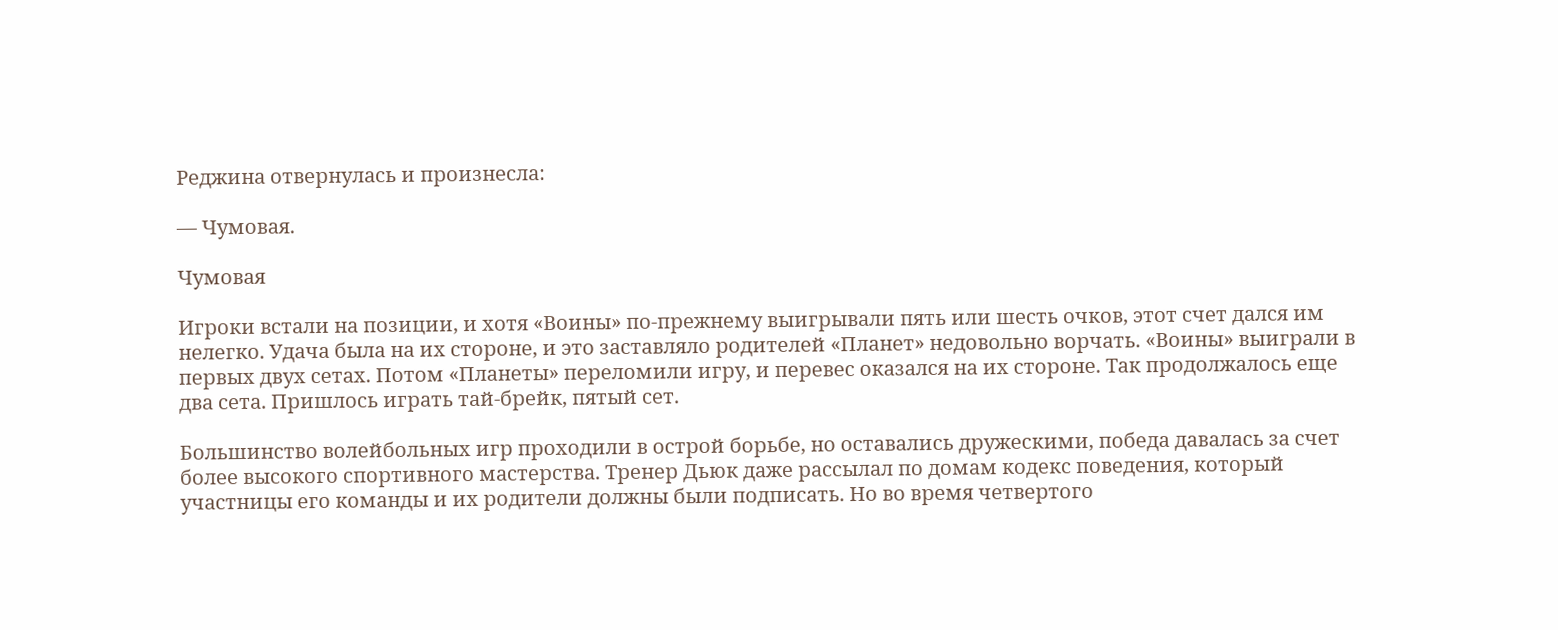Реджина отвернулась и произнесла:

— Чумовая.

Чумовая

Игроки встали на позиции, и хотя «Воины» по-прежнему выигрывали пять или шесть очков, этот счет дался им нелегко. Удача была на их стороне, и это заставляло родителей «Планет» недовольно ворчать. «Воины» выиграли в первых двух сетах. Потом «Планеты» переломили игру, и перевес оказался на их стороне. Так продолжалось еще два сета. Пришлось играть тай-брейк, пятый сет.

Большинство волейбольных игр проходили в острой борьбе, но оставались дружескими, победа давалась за счет более высокого спортивного мастерства. Тренер Дьюк даже рассылал по домам кодекс поведения, который участницы его команды и их родители должны были подписать. Но во время четвертого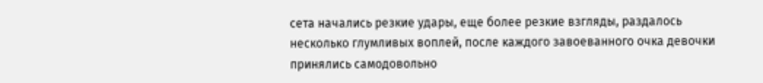сета начались резкие удары, еще более резкие взгляды, раздалось несколько глумливых воплей, после каждого завоеванного очка девочки принялись самодовольно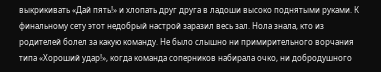выкрикивать «Дай пять!» и хлопать друг друга в ладоши высоко поднятыми руками. К финальному сету этот недобрый настрой заразил весь зал. Нола знала, кто из родителей болел за какую команду. Не было слышно ни примирительного ворчания типа «Хороший удар!», когда команда соперников набирала очко, ни добродушного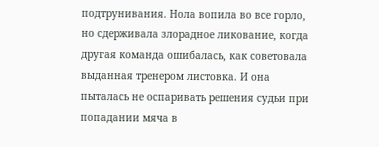подтрунивания. Нола вопила во все горло, но сдерживала злорадное ликование, когда другая команда ошибалась, как советовала выданная тренером листовка. И она пыталась не оспаривать решения судьи при попадании мяча в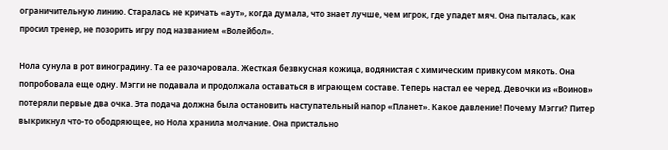ограничительную линию. Старалась не кричать «аут», когда думала, что знает лучше, чем игрок, где упадет мяч. Она пыталась, как просил тренер, не позорить игру под названием «Волейбол».

Нола сунула в рот виноградину. Та ее разочаровала. Жесткая безвкусная кожица, водянистая с химическим привкусом мякоть. Она попробовала еще одну. Мэгги не подавала и продолжала оставаться в играющем составе. Теперь настал ее черед. Девочки из «Воинов» потеряли первые два очка. Эта подача должна была остановить наступательный напор «Планет». Какое давление! Почему Мэгги? Питер выкрикнул что-то ободряющее, но Нола хранила молчание. Она пристально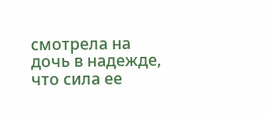смотрела на дочь в надежде, что сила ее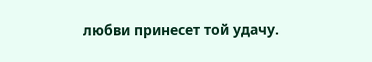любви принесет той удачу.